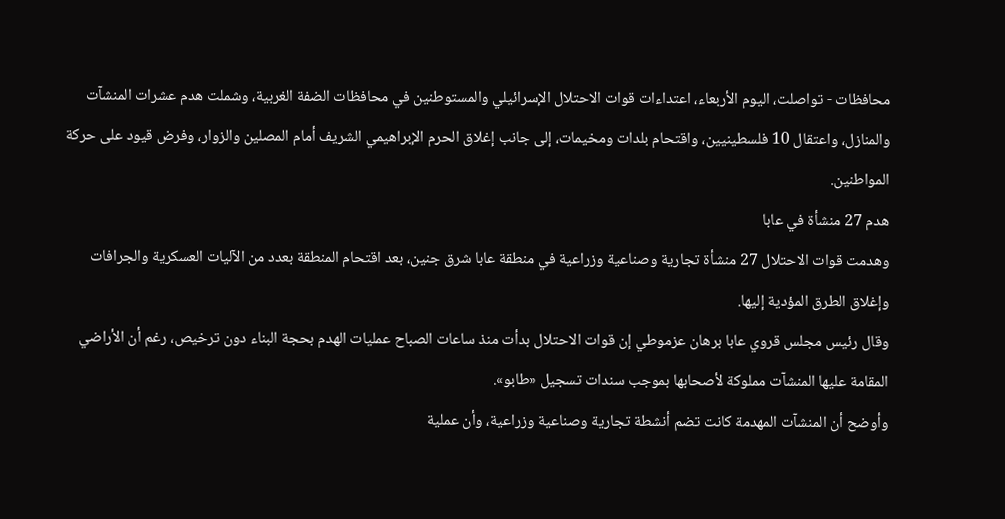محافظات - تواصلت، اليوم الأربعاء، اعتداءات قوات الاحتلال الإسرائيلي والمستوطنين في محافظات الضفة الغربية، وشملت هدم عشرات المنشآت والمنازل، واعتقال 10 فلسطينيين، واقتحام بلدات ومخيمات، إلى جانب إغلاق الحرم الإبراهيمي الشريف أمام المصلين والزوار، وفرض قيود على حركة المواطنين.
هدم 27 منشأة في عابا
وهدمت قوات الاحتلال 27 منشأة تجارية وصناعية وزراعية في منطقة عابا شرق جنين، بعد اقتحام المنطقة بعدد من الآليات العسكرية والجرافات وإغلاق الطرق المؤدية إليها.
وقال رئيس مجلس قروي عابا برهان عزموطي إن قوات الاحتلال بدأت منذ ساعات الصباح عمليات الهدم بحجة البناء دون ترخيص، رغم أن الأراضي المقامة عليها المنشآت مملوكة لأصحابها بموجب سندات تسجيل «طابو».
وأوضح أن المنشآت المهدمة كانت تضم أنشطة تجارية وصناعية وزراعية، وأن عملية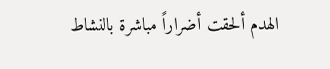الهدم ألحقت أضراراً مباشرة بالنشاط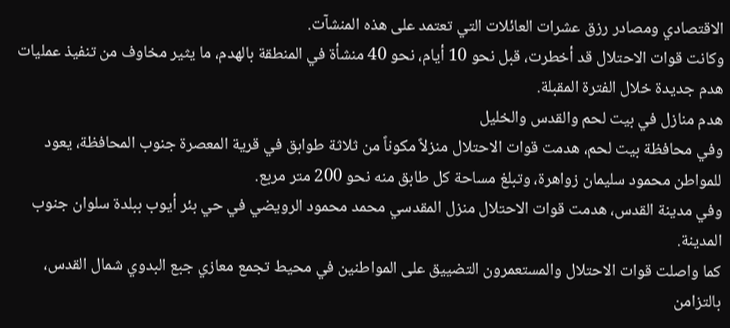الاقتصادي ومصادر رزق عشرات العائلات التي تعتمد على هذه المنشآت.
وكانت قوات الاحتلال قد أخطرت، قبل نحو 10 أيام، نحو 40 منشأة في المنطقة بالهدم، ما يثير مخاوف من تنفيذ عمليات هدم جديدة خلال الفترة المقبلة.
هدم منازل في بيت لحم والقدس والخليل
وفي محافظة بيت لحم، هدمت قوات الاحتلال منزلاً مكوناً من ثلاثة طوابق في قرية المعصرة جنوب المحافظة، يعود للمواطن محمود سليمان زواهرة، وتبلغ مساحة كل طابق منه نحو 200 متر مربع.
وفي مدينة القدس، هدمت قوات الاحتلال منزل المقدسي محمد محمود الرويضي في حي بئر أيوب ببلدة سلوان جنوب المدينة.
كما واصلت قوات الاحتلال والمستعمرون التضييق على المواطنين في محيط تجمع معازي جبع البدوي شمال القدس، بالتزامن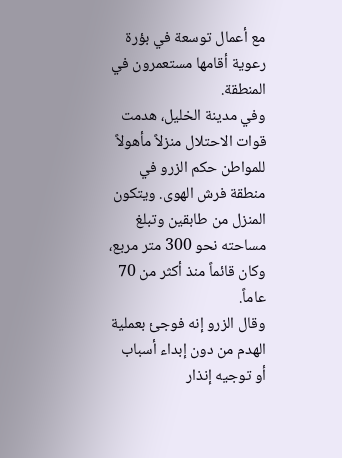مع أعمال توسعة في بؤرة رعوية أقامها مستعمرون في المنطقة.
وفي مدينة الخليل، هدمت قوات الاحتلال منزلاً مأهولاً للمواطن حكم الزرو في منطقة فرش الهوى. ويتكون المنزل من طابقين وتبلغ مساحته نحو 300 متر مربع، وكان قائماً منذ أكثر من 70 عاماً.
وقال الزرو إنه فوجئ بعملية الهدم من دون إبداء أسباب أو توجيه إنذار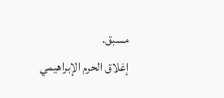مسبق.
إغلاق الحرم الإبراهيمي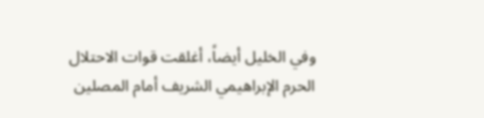وفي الخليل أيضاً، أغلقت قوات الاحتلال الحرم الإبراهيمي الشريف أمام المصلين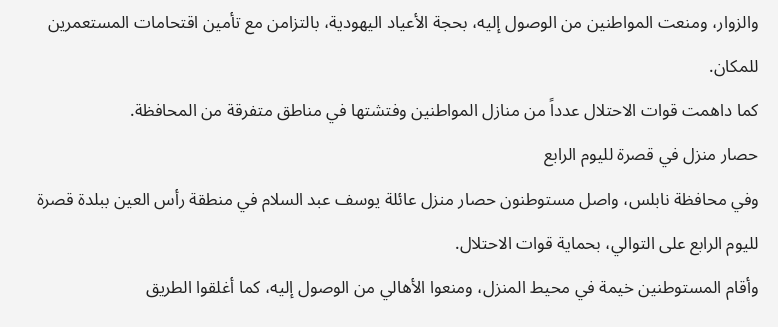والزوار، ومنعت المواطنين من الوصول إليه، بحجة الأعياد اليهودية، بالتزامن مع تأمين اقتحامات المستعمرين للمكان.
كما داهمت قوات الاحتلال عدداً من منازل المواطنين وفتشتها في مناطق متفرقة من المحافظة.
حصار منزل في قصرة لليوم الرابع
وفي محافظة نابلس، واصل مستوطنون حصار منزل عائلة يوسف عبد السلام في منطقة رأس العين ببلدة قصرة لليوم الرابع على التوالي، بحماية قوات الاحتلال.
وأقام المستوطنين خيمة في محيط المنزل، ومنعوا الأهالي من الوصول إليه، كما أغلقوا الطريق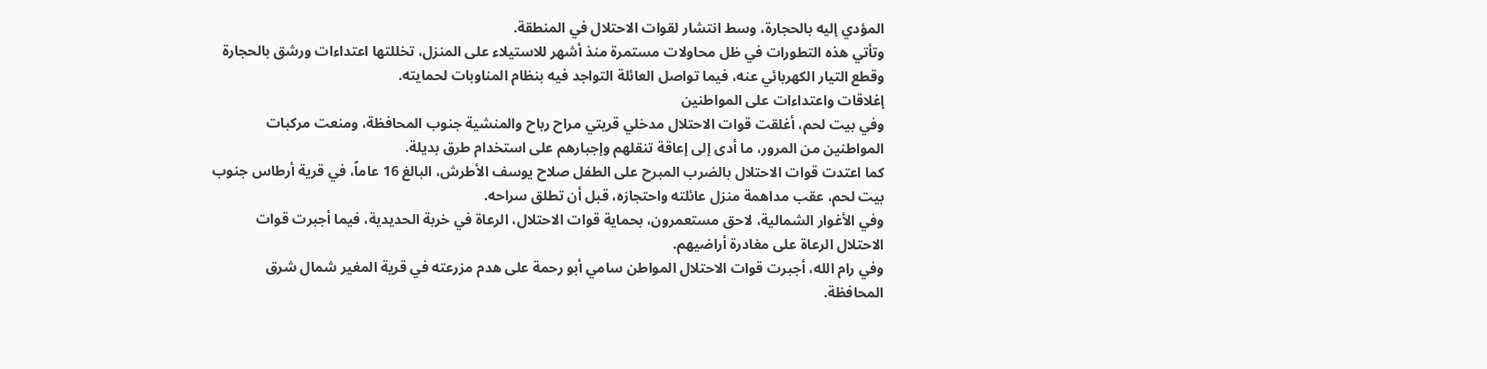المؤدي إليه بالحجارة، وسط انتشار لقوات الاحتلال في المنطقة.
وتأتي هذه التطورات في ظل محاولات مستمرة منذ أشهر للاستيلاء على المنزل، تخللتها اعتداءات ورشق بالحجارة وقطع التيار الكهربائي عنه، فيما تواصل العائلة التواجد فيه بنظام المناوبات لحمايته.
إغلاقات واعتداءات على المواطنين
وفي بيت لحم، أغلقت قوات الاحتلال مدخلي قريتي مراح رباح والمنشية جنوب المحافظة، ومنعت مركبات المواطنين من المرور، ما أدى إلى إعاقة تنقلهم وإجبارهم على استخدام طرق بديلة.
كما اعتدت قوات الاحتلال بالضرب المبرح على الطفل صلاح يوسف الأطرش، البالغ 16 عاماً، في قرية أرطاس جنوب بيت لحم، عقب مداهمة منزل عائلته واحتجازه، قبل أن تطلق سراحه.
وفي الأغوار الشمالية، لاحق مستعمرون، بحماية قوات الاحتلال، الرعاة في خربة الحديدية، فيما أجبرت قوات الاحتلال الرعاة على مغادرة أراضيهم.
وفي رام الله، أجبرت قوات الاحتلال المواطن سامي أبو رحمة على هدم مزرعته في قرية المغير شمال شرق المحافظة.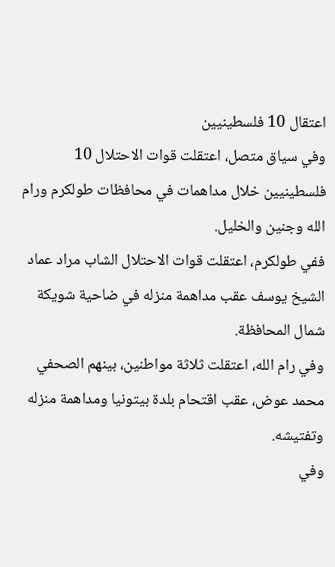اعتقال 10 فلسطينيين
وفي سياق متصل، اعتقلت قوات الاحتلال 10 فلسطينيين خلال مداهمات في محافظات طولكرم ورام الله وجنين والخليل.
ففي طولكرم، اعتقلت قوات الاحتلال الشاب مراد عماد الشيخ يوسف عقب مداهمة منزله في ضاحية شويكة شمال المحافظة.
وفي رام الله، اعتقلت ثلاثة مواطنين، بينهم الصحفي محمد عوض، عقب اقتحام بلدة بيتونيا ومداهمة منزله وتفتيشه.
وفي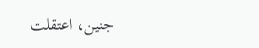جنين، اعتقلت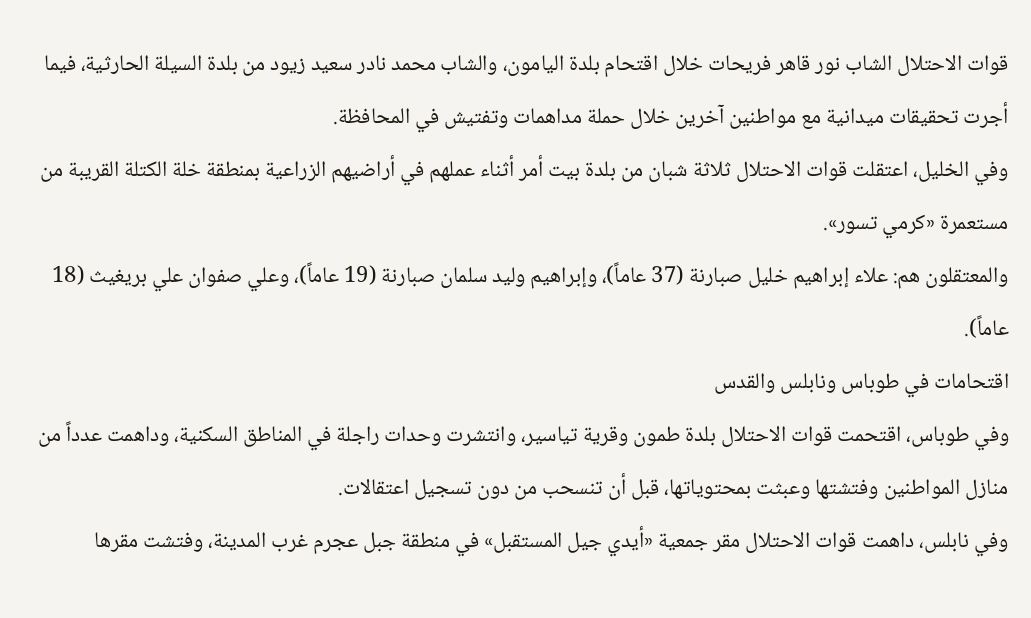قوات الاحتلال الشاب نور قاهر فريحات خلال اقتحام بلدة اليامون، والشاب محمد نادر سعيد زيود من بلدة السيلة الحارثية، فيما أجرت تحقيقات ميدانية مع مواطنين آخرين خلال حملة مداهمات وتفتيش في المحافظة.
وفي الخليل، اعتقلت قوات الاحتلال ثلاثة شبان من بلدة بيت أمر أثناء عملهم في أراضيهم الزراعية بمنطقة خلة الكتلة القريبة من مستعمرة «كرمي تسور».
والمعتقلون هم: علاء إبراهيم خليل صبارنة (37 عاماً)، وإبراهيم وليد سلمان صبارنة (19 عاماً)، وعلي صفوان علي بريغيث (18 عاماً).
اقتحامات في طوباس ونابلس والقدس
وفي طوباس، اقتحمت قوات الاحتلال بلدة طمون وقرية تياسير، وانتشرت وحدات راجلة في المناطق السكنية، وداهمت عدداً من منازل المواطنين وفتشتها وعبثت بمحتوياتها، قبل أن تنسحب من دون تسجيل اعتقالات.
وفي نابلس، داهمت قوات الاحتلال مقر جمعية «أيدي جيل المستقبل» في منطقة جبل عجرم غرب المدينة، وفتشت مقرها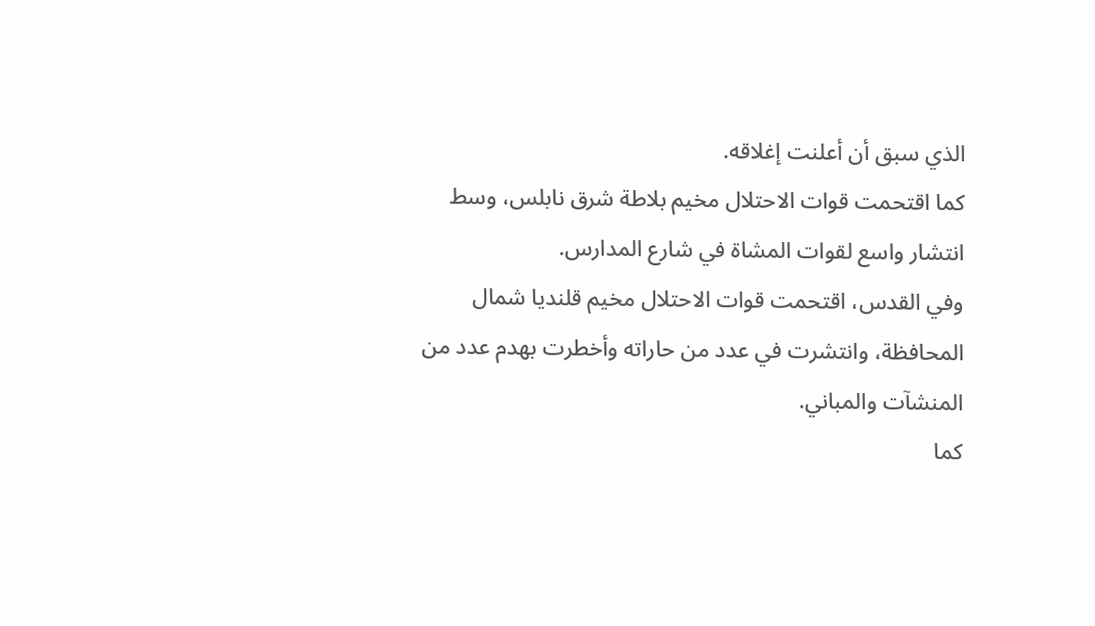الذي سبق أن أعلنت إغلاقه.
كما اقتحمت قوات الاحتلال مخيم بلاطة شرق نابلس، وسط انتشار واسع لقوات المشاة في شارع المدارس.
وفي القدس، اقتحمت قوات الاحتلال مخيم قلنديا شمال المحافظة، وانتشرت في عدد من حاراته وأخطرت بهدم عدد من المنشآت والمباني.
كما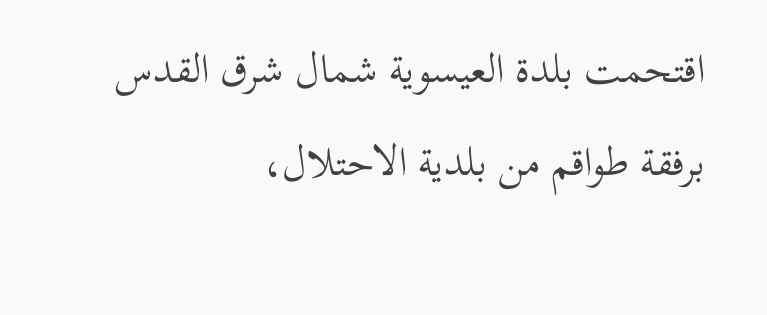اقتحمت بلدة العيسوية شمال شرق القدس برفقة طواقم من بلدية الاحتلال،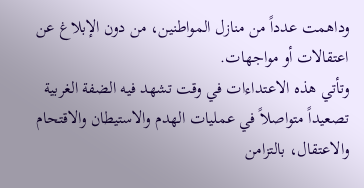وداهمت عدداً من منازل المواطنين، من دون الإبلاغ عن اعتقالات أو مواجهات.
وتأتي هذه الاعتداءات في وقت تشهد فيه الضفة الغربية تصعيداً متواصلاً في عمليات الهدم والاستيطان والاقتحام والاعتقال، بالتزامن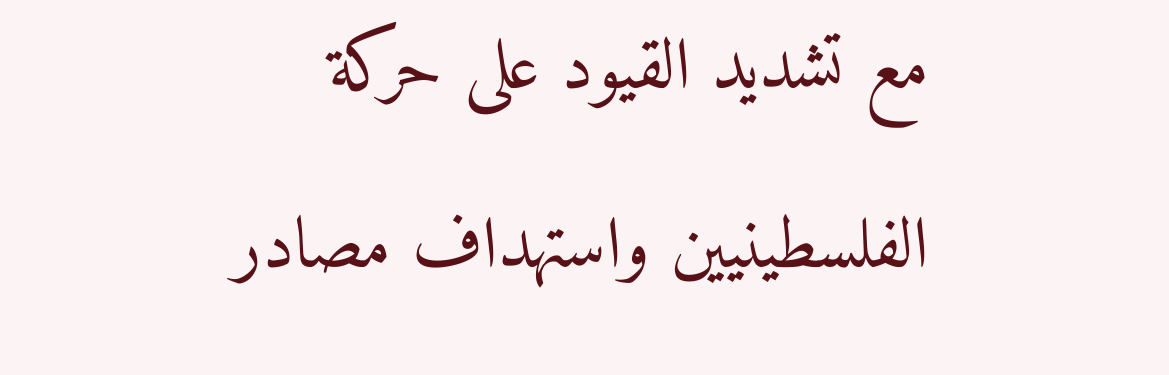مع تشديد القيود على حركة الفلسطينيين واستهداف مصادر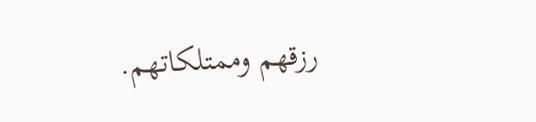رزقهم وممتلكاتهم.